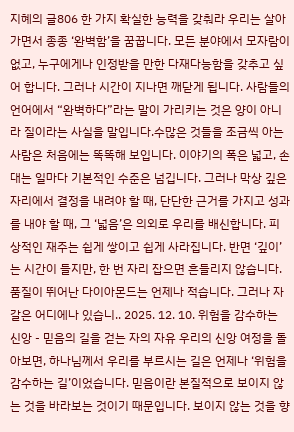지혜의 글806 한 가지 확실한 능력을 갖춰라 우리는 살아가면서 종종 ‘완벽함’을 꿈꿉니다. 모든 분야에서 모자람이 없고, 누구에게나 인정받을 만한 다재다능함을 갖추고 싶어 합니다. 그러나 시간이 지나면 깨닫게 됩니다. 사람들의 언어에서 “완벽하다”라는 말이 가리키는 것은 양이 아니라 질이라는 사실을 말입니다.수많은 것들을 조금씩 아는 사람은 처음에는 똑똑해 보입니다. 이야기의 폭은 넓고, 손대는 일마다 기본적인 수준은 넘깁니다. 그러나 막상 깊은 자리에서 결정을 내려야 할 때, 단단한 근거를 가지고 성과를 내야 할 때, 그 ‘넓음’은 의외로 우리를 배신합니다. 피상적인 재주는 쉽게 쌓이고 쉽게 사라집니다. 반면 ‘깊이’는 시간이 들지만, 한 번 자리 잡으면 흔들리지 않습니다.품질이 뛰어난 다이아몬드는 언제나 적습니다. 그러나 자갈은 어디에나 있습니.. 2025. 12. 10. 위험을 감수하는 신앙 - 믿음의 길을 걷는 자의 자유 우리의 신앙 여정을 돌아보면, 하나님께서 우리를 부르시는 길은 언제나 ‘위험을 감수하는 길’이었습니다. 믿음이란 본질적으로 보이지 않는 것을 바라보는 것이기 때문입니다. 보이지 않는 것을 향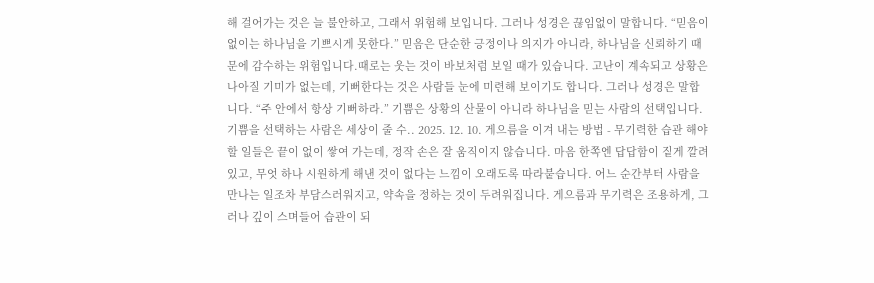해 걸어가는 것은 늘 불안하고, 그래서 위험해 보입니다. 그러나 성경은 끊임없이 말합니다. “믿음이 없이는 하나님을 기쁘시게 못한다.” 믿음은 단순한 긍정이나 의지가 아니라, 하나님을 신뢰하기 때문에 감수하는 위험입니다.때로는 웃는 것이 바보처럼 보일 때가 있습니다. 고난이 계속되고 상황은 나아질 기미가 없는데, 기뻐한다는 것은 사람들 눈에 미련해 보이기도 합니다. 그러나 성경은 말합니다. “주 안에서 항상 기뻐하라.” 기쁨은 상황의 산물이 아니라 하나님을 믿는 사람의 선택입니다. 기쁨을 선택하는 사람은 세상이 줄 수.. 2025. 12. 10. 게으름을 이겨 내는 방법 - 무기력한 습관 해야 할 일들은 끝이 없이 쌓여 가는데, 정작 손은 잘 움직이지 않습니다. 마음 한쪽엔 답답함이 짙게 깔려 있고, 무엇 하나 시원하게 해낸 것이 없다는 느낌이 오래도록 따라붙습니다. 어느 순간부터 사람을 만나는 일조차 부담스러워지고, 약속을 정하는 것이 두려워집니다. 게으름과 무기력은 조용하게, 그러나 깊이 스며들어 습관이 되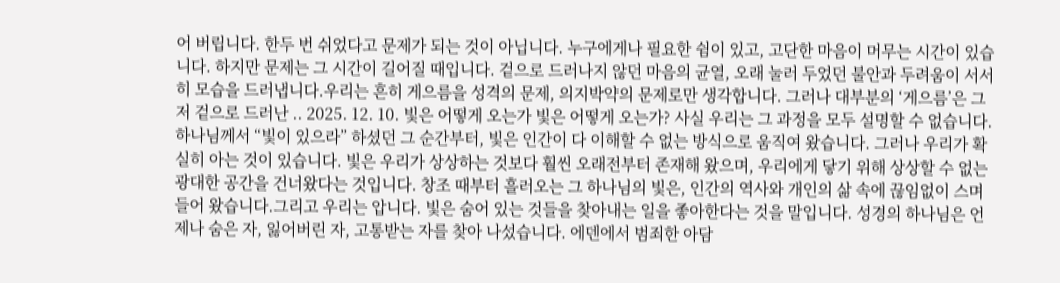어 버립니다. 한두 번 쉬었다고 문제가 되는 것이 아닙니다. 누구에게나 필요한 쉼이 있고, 고단한 마음이 머무는 시간이 있습니다. 하지만 문제는 그 시간이 길어질 때입니다. 겉으로 드러나지 않던 마음의 균열, 오래 눌러 두었던 불안과 두려움이 서서히 모습을 드러냅니다.우리는 흔히 게으름을 성격의 문제, 의지박약의 문제로만 생각합니다. 그러나 대부분의 ‘게으름’은 그저 겉으로 드러난 .. 2025. 12. 10. 빛은 어떻게 오는가 빛은 어떻게 오는가? 사실 우리는 그 과정을 모두 설명할 수 없습니다. 하나님께서 “빛이 있으라” 하셨던 그 순간부터, 빛은 인간이 다 이해할 수 없는 방식으로 움직여 왔습니다. 그러나 우리가 확실히 아는 것이 있습니다. 빛은 우리가 상상하는 것보다 훨씬 오래전부터 존재해 왔으며, 우리에게 닿기 위해 상상할 수 없는 광대한 공간을 건너왔다는 것입니다. 창조 때부터 흘러오는 그 하나님의 빛은, 인간의 역사와 개인의 삶 속에 끊임없이 스며들어 왔습니다.그리고 우리는 압니다. 빛은 숨어 있는 것들을 찾아내는 일을 좋아한다는 것을 말입니다. 성경의 하나님은 언제나 숨은 자, 잃어버린 자, 고통받는 자를 찾아 나섰습니다. 에덴에서 범죄한 아담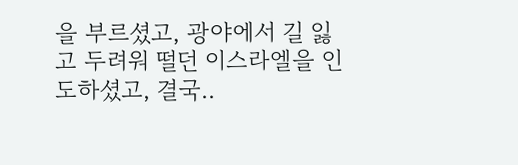을 부르셨고, 광야에서 길 잃고 두려워 떨던 이스라엘을 인도하셨고, 결국..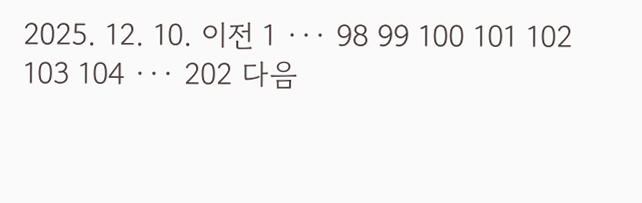2025. 12. 10. 이전 1 ··· 98 99 100 101 102 103 104 ··· 202 다음